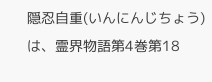隠忍自重(いんにんじちょう)は、霊界物語第4巻第18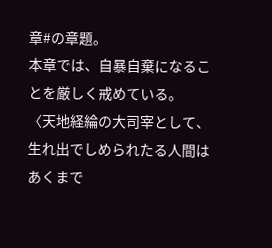章#の章題。
本章では、自暴自棄になることを厳しく戒めている。
〈天地経綸の大司宰として、生れ出でしめられたる人間はあくまで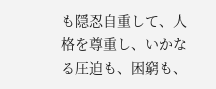も隠忍自重して、人格を尊重し、いかなる圧迫も、困窮も、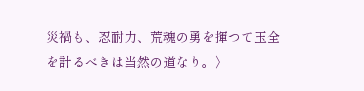災禍も、忍耐力、荒魂の勇を揮つて玉全を計るべきは当然の道なり。〉